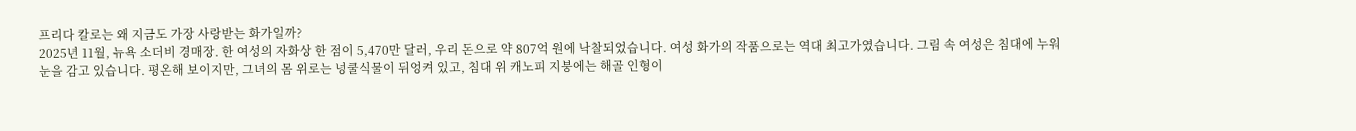프리다 칼로는 왜 지금도 가장 사랑받는 화가일까?
2025년 11월, 뉴욕 소더비 경매장. 한 여성의 자화상 한 점이 5,470만 달러, 우리 돈으로 약 807억 원에 낙찰되었습니다. 여성 화가의 작품으로는 역대 최고가였습니다. 그림 속 여성은 침대에 누워 눈을 감고 있습니다. 평온해 보이지만, 그녀의 몸 위로는 넝쿨식물이 뒤엉켜 있고, 침대 위 캐노피 지붕에는 해골 인형이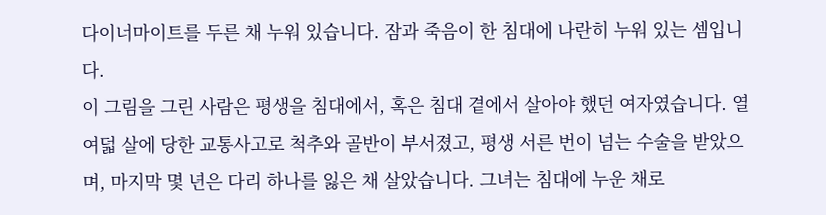다이너마이트를 두른 채 누워 있습니다. 잠과 죽음이 한 침대에 나란히 누워 있는 셈입니다.
이 그림을 그린 사람은 평생을 침대에서, 혹은 침대 곁에서 살아야 했던 여자였습니다. 열여덟 살에 당한 교통사고로 척추와 골반이 부서졌고, 평생 서른 번이 넘는 수술을 받았으며, 마지막 몇 년은 다리 하나를 잃은 채 살았습니다. 그녀는 침대에 누운 채로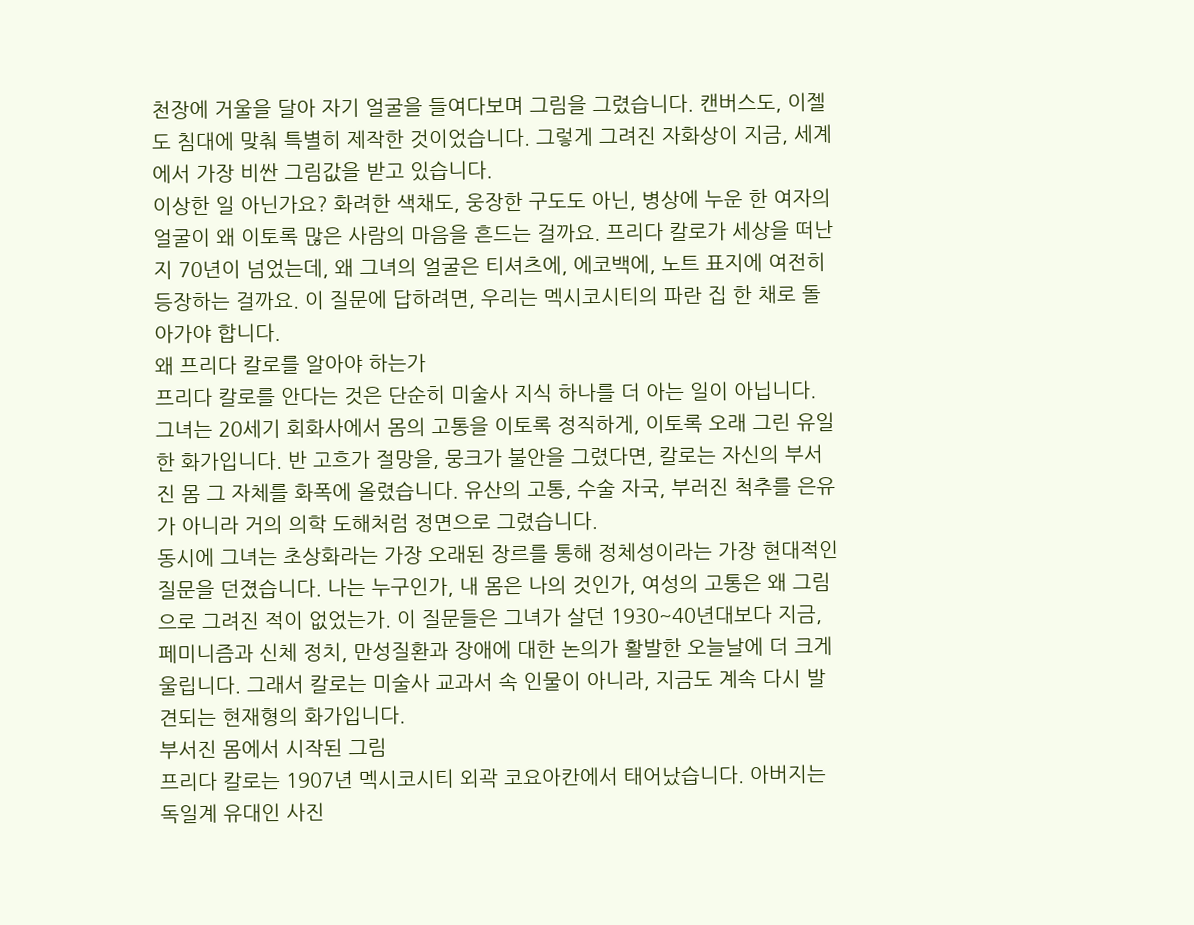천장에 거울을 달아 자기 얼굴을 들여다보며 그림을 그렸습니다. 캔버스도, 이젤도 침대에 맞춰 특별히 제작한 것이었습니다. 그렇게 그려진 자화상이 지금, 세계에서 가장 비싼 그림값을 받고 있습니다.
이상한 일 아닌가요? 화려한 색채도, 웅장한 구도도 아닌, 병상에 누운 한 여자의 얼굴이 왜 이토록 많은 사람의 마음을 흔드는 걸까요. 프리다 칼로가 세상을 떠난 지 70년이 넘었는데, 왜 그녀의 얼굴은 티셔츠에, 에코백에, 노트 표지에 여전히 등장하는 걸까요. 이 질문에 답하려면, 우리는 멕시코시티의 파란 집 한 채로 돌아가야 합니다.
왜 프리다 칼로를 알아야 하는가
프리다 칼로를 안다는 것은 단순히 미술사 지식 하나를 더 아는 일이 아닙니다. 그녀는 20세기 회화사에서 몸의 고통을 이토록 정직하게, 이토록 오래 그린 유일한 화가입니다. 반 고흐가 절망을, 뭉크가 불안을 그렸다면, 칼로는 자신의 부서진 몸 그 자체를 화폭에 올렸습니다. 유산의 고통, 수술 자국, 부러진 척추를 은유가 아니라 거의 의학 도해처럼 정면으로 그렸습니다.
동시에 그녀는 초상화라는 가장 오래된 장르를 통해 정체성이라는 가장 현대적인 질문을 던졌습니다. 나는 누구인가, 내 몸은 나의 것인가, 여성의 고통은 왜 그림으로 그려진 적이 없었는가. 이 질문들은 그녀가 살던 1930~40년대보다 지금, 페미니즘과 신체 정치, 만성질환과 장애에 대한 논의가 활발한 오늘날에 더 크게 울립니다. 그래서 칼로는 미술사 교과서 속 인물이 아니라, 지금도 계속 다시 발견되는 현재형의 화가입니다.
부서진 몸에서 시작된 그림
프리다 칼로는 1907년 멕시코시티 외곽 코요아칸에서 태어났습니다. 아버지는 독일계 유대인 사진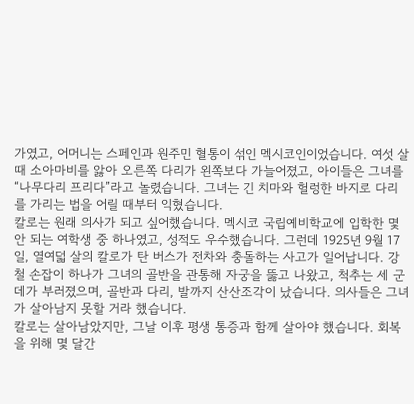가였고, 어머니는 스페인과 원주민 혈통이 섞인 멕시코인이었습니다. 여섯 살 때 소아마비를 앓아 오른쪽 다리가 왼쪽보다 가늘어졌고, 아이들은 그녀를 “나무다리 프리다”라고 놀렸습니다. 그녀는 긴 치마와 헐렁한 바지로 다리를 가리는 법을 어릴 때부터 익혔습니다.
칼로는 원래 의사가 되고 싶어했습니다. 멕시코 국립예비학교에 입학한 몇 안 되는 여학생 중 하나였고, 성적도 우수했습니다. 그런데 1925년 9월 17일, 열여덟 살의 칼로가 탄 버스가 전차와 충돌하는 사고가 일어납니다. 강철 손잡이 하나가 그녀의 골반을 관통해 자궁을 뚫고 나왔고, 척추는 세 군데가 부러졌으며, 골반과 다리, 발까지 산산조각이 났습니다. 의사들은 그녀가 살아남지 못할 거라 했습니다.
칼로는 살아남았지만, 그날 이후 평생 통증과 함께 살아야 했습니다. 회복을 위해 몇 달간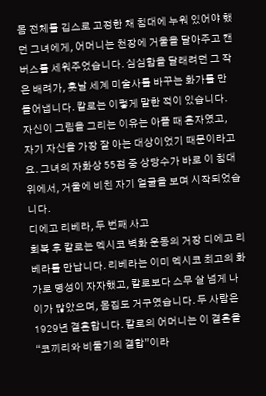몸 전체를 깁스로 고정한 채 침대에 누워 있어야 했던 그녀에게, 어머니는 천장에 거울을 달아주고 캔버스를 세워주었습니다. 심심함을 달래려던 그 작은 배려가, 훗날 세계 미술사를 바꾸는 화가를 만들어냅니다. 칼로는 이렇게 말한 적이 있습니다. 자신이 그림을 그리는 이유는 아플 때 혼자였고, 자기 자신을 가장 잘 아는 대상이었기 때문이라고요. 그녀의 자화상 55점 중 상당수가 바로 이 침대 위에서, 거울에 비친 자기 얼굴을 보며 시작되었습니다.
디에고 리베라, 두 번째 사고
회복 후 칼로는 멕시코 벽화 운동의 거장 디에고 리베라를 만납니다. 리베라는 이미 멕시코 최고의 화가로 명성이 자자했고, 칼로보다 스무 살 넘게 나이가 많았으며, 몸집도 거구였습니다. 두 사람은 1929년 결혼합니다. 칼로의 어머니는 이 결혼을 “코끼리와 비둘기의 결합”이라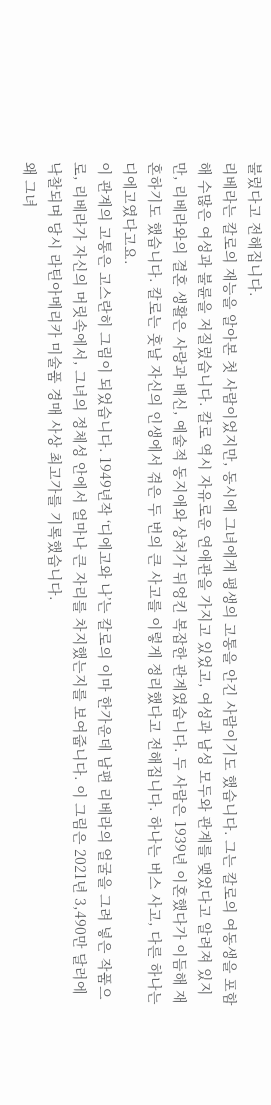불렀다고 전해집니다.
리베라는 칼로의 재능을 알아본 첫 사람이었지만, 동시에 그녀에게 평생의 고통을 안긴 사람이기도 했습니다. 그는 칼로의 여동생을 포함해 수많은 여성과 불륜을 저질렀습니다. 칼로 역시 자유로운 연애관을 가지고 있었고, 여성과 남성 모두와 관계를 맺었다고 알려져 있지만, 리베라와의 결혼 생활은 사랑과 배신, 예술적 동지애와 상처가 뒤엉킨 복잡한 관계였습니다. 두 사람은 1939년 이혼했다가 이듬해 재혼하기도 했습니다. 칼로는 훗날 자신의 인생에서 겪은 두 번의 큰 사고를 이렇게 정리했다고 전해집니다. 하나는 버스 사고, 다른 하나는 디에고였다고요.
이 관계의 고통은 고스란히 그림이 되었습니다. 1949년작 ‘디에고와 나’는 칼로의 이마 한가운데 남편 리베라의 얼굴을 그려 넣은 작품으로, 리베라가 자신의 머릿속에서, 그녀의 정체성 안에서 얼마나 큰 자리를 차지했는지를 보여줍니다. 이 그림은 2021년 3,490만 달러에 낙찰되며 당시 라틴아메리카 미술품 경매 사상 최고가를 기록했습니다.
왜 그녀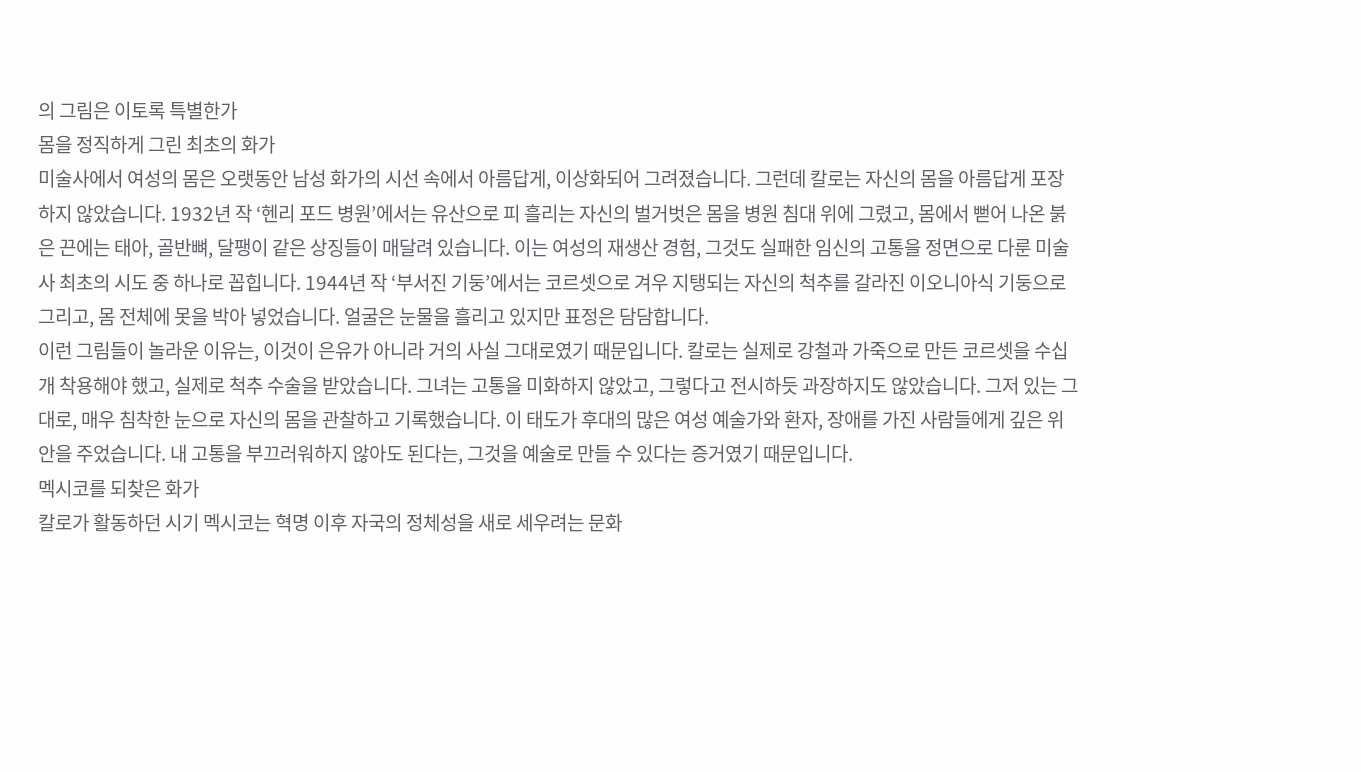의 그림은 이토록 특별한가
몸을 정직하게 그린 최초의 화가
미술사에서 여성의 몸은 오랫동안 남성 화가의 시선 속에서 아름답게, 이상화되어 그려졌습니다. 그런데 칼로는 자신의 몸을 아름답게 포장하지 않았습니다. 1932년 작 ‘헨리 포드 병원’에서는 유산으로 피 흘리는 자신의 벌거벗은 몸을 병원 침대 위에 그렸고, 몸에서 뻗어 나온 붉은 끈에는 태아, 골반뼈, 달팽이 같은 상징들이 매달려 있습니다. 이는 여성의 재생산 경험, 그것도 실패한 임신의 고통을 정면으로 다룬 미술사 최초의 시도 중 하나로 꼽힙니다. 1944년 작 ‘부서진 기둥’에서는 코르셋으로 겨우 지탱되는 자신의 척추를 갈라진 이오니아식 기둥으로 그리고, 몸 전체에 못을 박아 넣었습니다. 얼굴은 눈물을 흘리고 있지만 표정은 담담합니다.
이런 그림들이 놀라운 이유는, 이것이 은유가 아니라 거의 사실 그대로였기 때문입니다. 칼로는 실제로 강철과 가죽으로 만든 코르셋을 수십 개 착용해야 했고, 실제로 척추 수술을 받았습니다. 그녀는 고통을 미화하지 않았고, 그렇다고 전시하듯 과장하지도 않았습니다. 그저 있는 그대로, 매우 침착한 눈으로 자신의 몸을 관찰하고 기록했습니다. 이 태도가 후대의 많은 여성 예술가와 환자, 장애를 가진 사람들에게 깊은 위안을 주었습니다. 내 고통을 부끄러워하지 않아도 된다는, 그것을 예술로 만들 수 있다는 증거였기 때문입니다.
멕시코를 되찾은 화가
칼로가 활동하던 시기 멕시코는 혁명 이후 자국의 정체성을 새로 세우려는 문화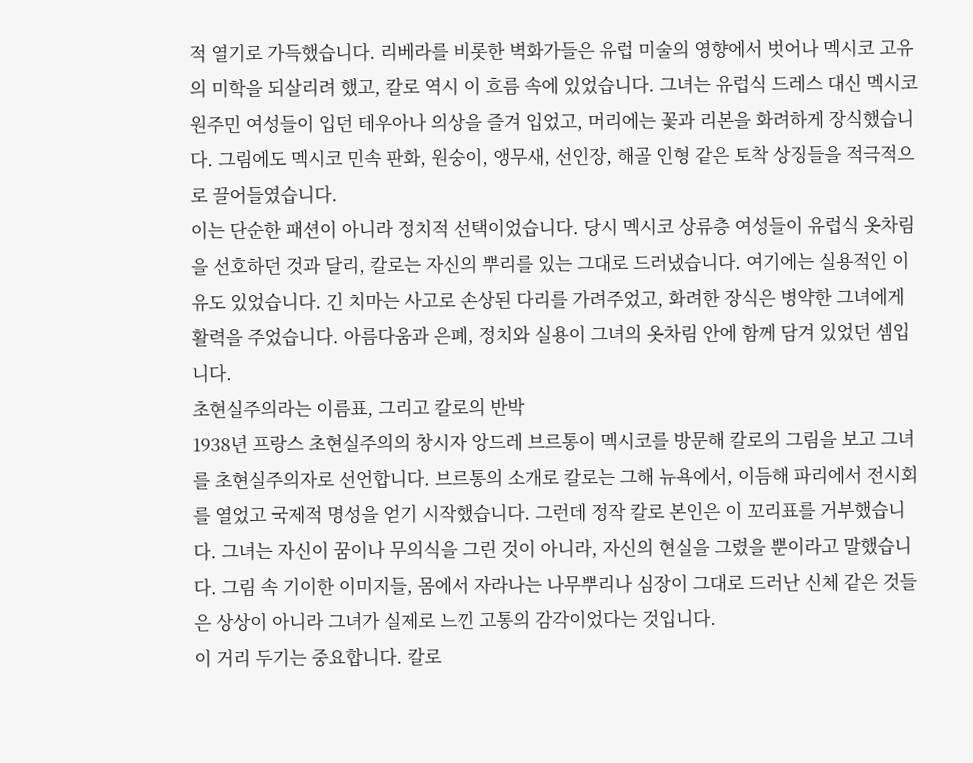적 열기로 가득했습니다. 리베라를 비롯한 벽화가들은 유럽 미술의 영향에서 벗어나 멕시코 고유의 미학을 되살리려 했고, 칼로 역시 이 흐름 속에 있었습니다. 그녀는 유럽식 드레스 대신 멕시코 원주민 여성들이 입던 테우아나 의상을 즐겨 입었고, 머리에는 꽃과 리본을 화려하게 장식했습니다. 그림에도 멕시코 민속 판화, 원숭이, 앵무새, 선인장, 해골 인형 같은 토착 상징들을 적극적으로 끌어들였습니다.
이는 단순한 패션이 아니라 정치적 선택이었습니다. 당시 멕시코 상류층 여성들이 유럽식 옷차림을 선호하던 것과 달리, 칼로는 자신의 뿌리를 있는 그대로 드러냈습니다. 여기에는 실용적인 이유도 있었습니다. 긴 치마는 사고로 손상된 다리를 가려주었고, 화려한 장식은 병약한 그녀에게 활력을 주었습니다. 아름다움과 은폐, 정치와 실용이 그녀의 옷차림 안에 함께 담겨 있었던 셈입니다.
초현실주의라는 이름표, 그리고 칼로의 반박
1938년 프랑스 초현실주의의 창시자 앙드레 브르통이 멕시코를 방문해 칼로의 그림을 보고 그녀를 초현실주의자로 선언합니다. 브르통의 소개로 칼로는 그해 뉴욕에서, 이듬해 파리에서 전시회를 열었고 국제적 명성을 얻기 시작했습니다. 그런데 정작 칼로 본인은 이 꼬리표를 거부했습니다. 그녀는 자신이 꿈이나 무의식을 그린 것이 아니라, 자신의 현실을 그렸을 뿐이라고 말했습니다. 그림 속 기이한 이미지들, 몸에서 자라나는 나무뿌리나 심장이 그대로 드러난 신체 같은 것들은 상상이 아니라 그녀가 실제로 느낀 고통의 감각이었다는 것입니다.
이 거리 두기는 중요합니다. 칼로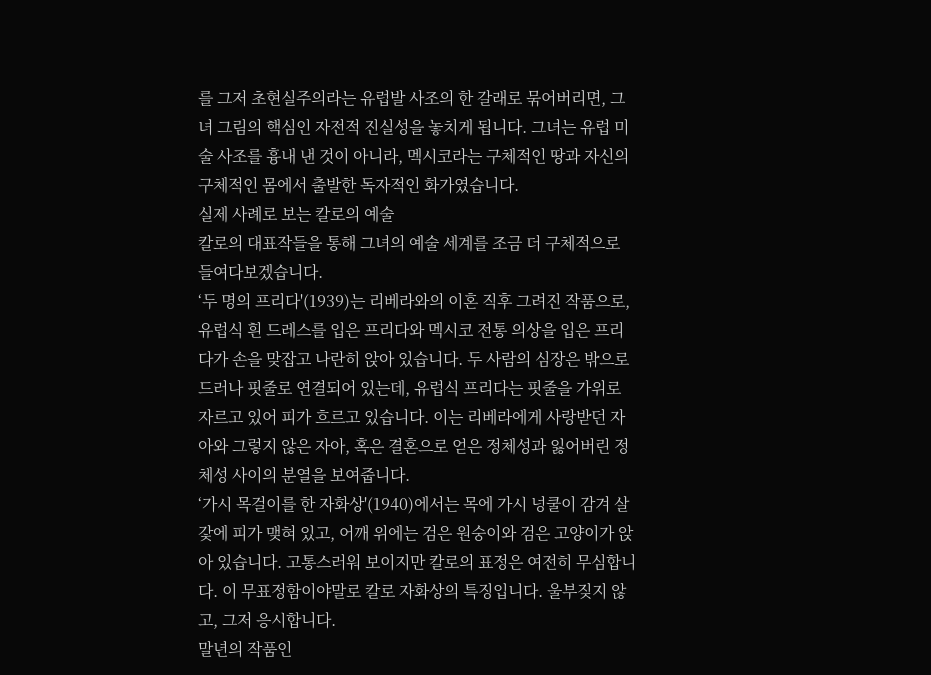를 그저 초현실주의라는 유럽발 사조의 한 갈래로 묶어버리면, 그녀 그림의 핵심인 자전적 진실성을 놓치게 됩니다. 그녀는 유럽 미술 사조를 흉내 낸 것이 아니라, 멕시코라는 구체적인 땅과 자신의 구체적인 몸에서 출발한 독자적인 화가였습니다.
실제 사례로 보는 칼로의 예술
칼로의 대표작들을 통해 그녀의 예술 세계를 조금 더 구체적으로 들여다보겠습니다.
‘두 명의 프리다'(1939)는 리베라와의 이혼 직후 그려진 작품으로, 유럽식 흰 드레스를 입은 프리다와 멕시코 전통 의상을 입은 프리다가 손을 맞잡고 나란히 앉아 있습니다. 두 사람의 심장은 밖으로 드러나 핏줄로 연결되어 있는데, 유럽식 프리다는 핏줄을 가위로 자르고 있어 피가 흐르고 있습니다. 이는 리베라에게 사랑받던 자아와 그렇지 않은 자아, 혹은 결혼으로 얻은 정체성과 잃어버린 정체성 사이의 분열을 보여줍니다.
‘가시 목걸이를 한 자화상'(1940)에서는 목에 가시 넝쿨이 감겨 살갗에 피가 맺혀 있고, 어깨 위에는 검은 원숭이와 검은 고양이가 앉아 있습니다. 고통스러워 보이지만 칼로의 표정은 여전히 무심합니다. 이 무표정함이야말로 칼로 자화상의 특징입니다. 울부짖지 않고, 그저 응시합니다.
말년의 작품인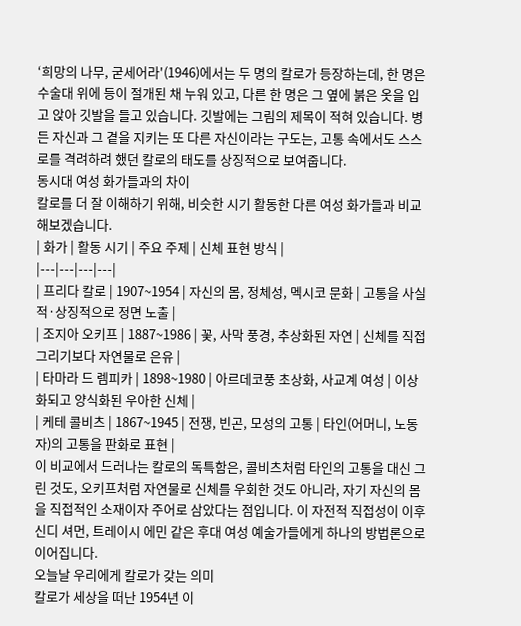‘희망의 나무, 굳세어라'(1946)에서는 두 명의 칼로가 등장하는데, 한 명은 수술대 위에 등이 절개된 채 누워 있고, 다른 한 명은 그 옆에 붉은 옷을 입고 앉아 깃발을 들고 있습니다. 깃발에는 그림의 제목이 적혀 있습니다. 병든 자신과 그 곁을 지키는 또 다른 자신이라는 구도는, 고통 속에서도 스스로를 격려하려 했던 칼로의 태도를 상징적으로 보여줍니다.
동시대 여성 화가들과의 차이
칼로를 더 잘 이해하기 위해, 비슷한 시기 활동한 다른 여성 화가들과 비교해보겠습니다.
| 화가 | 활동 시기 | 주요 주제 | 신체 표현 방식 |
|---|---|---|---|
| 프리다 칼로 | 1907~1954 | 자신의 몸, 정체성, 멕시코 문화 | 고통을 사실적·상징적으로 정면 노출 |
| 조지아 오키프 | 1887~1986 | 꽃, 사막 풍경, 추상화된 자연 | 신체를 직접 그리기보다 자연물로 은유 |
| 타마라 드 렘피카 | 1898~1980 | 아르데코풍 초상화, 사교계 여성 | 이상화되고 양식화된 우아한 신체 |
| 케테 콜비츠 | 1867~1945 | 전쟁, 빈곤, 모성의 고통 | 타인(어머니, 노동자)의 고통을 판화로 표현 |
이 비교에서 드러나는 칼로의 독특함은, 콜비츠처럼 타인의 고통을 대신 그린 것도, 오키프처럼 자연물로 신체를 우회한 것도 아니라, 자기 자신의 몸을 직접적인 소재이자 주어로 삼았다는 점입니다. 이 자전적 직접성이 이후 신디 셔먼, 트레이시 에민 같은 후대 여성 예술가들에게 하나의 방법론으로 이어집니다.
오늘날 우리에게 칼로가 갖는 의미
칼로가 세상을 떠난 1954년 이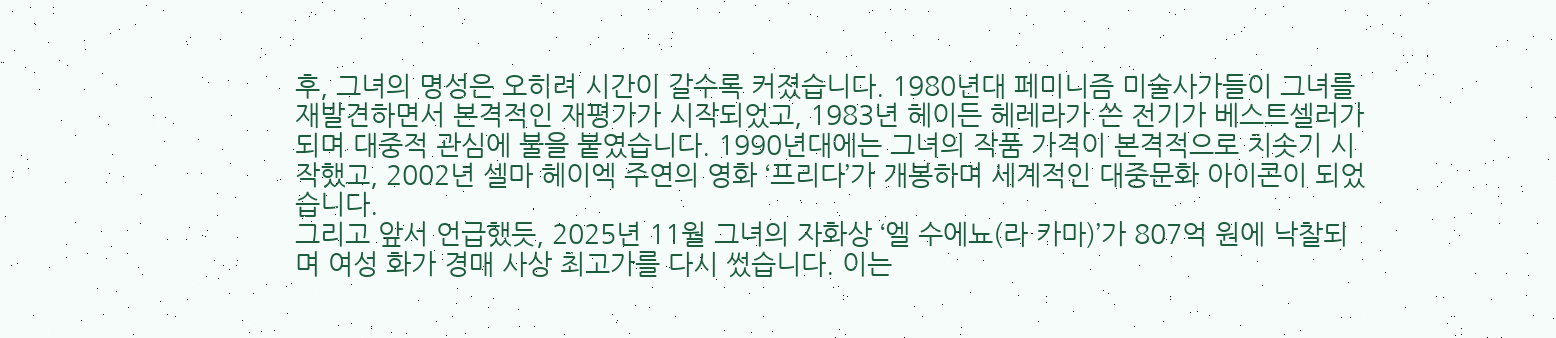후, 그녀의 명성은 오히려 시간이 갈수록 커졌습니다. 1980년대 페미니즘 미술사가들이 그녀를 재발견하면서 본격적인 재평가가 시작되었고, 1983년 헤이든 헤레라가 쓴 전기가 베스트셀러가 되며 대중적 관심에 불을 붙였습니다. 1990년대에는 그녀의 작품 가격이 본격적으로 치솟기 시작했고, 2002년 셀마 헤이엑 주연의 영화 ‘프리다’가 개봉하며 세계적인 대중문화 아이콘이 되었습니다.
그리고 앞서 언급했듯, 2025년 11월 그녀의 자화상 ‘엘 수에뇨(라 카마)’가 807억 원에 낙찰되며 여성 화가 경매 사상 최고가를 다시 썼습니다. 이는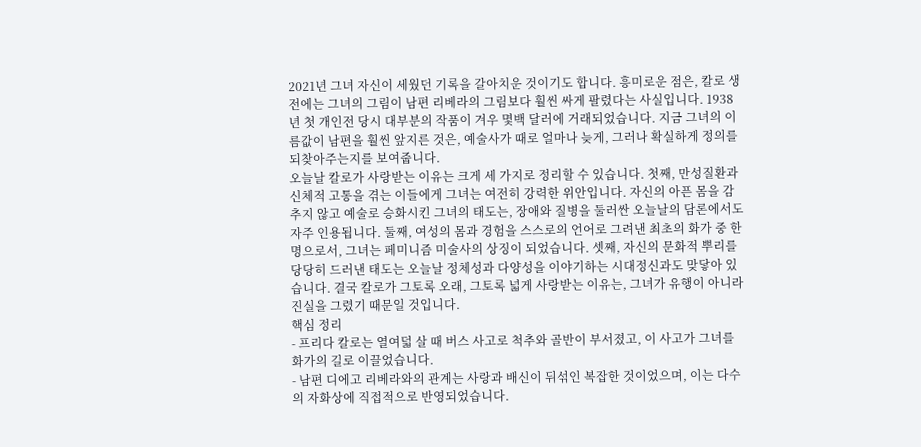2021년 그녀 자신이 세웠던 기록을 갈아치운 것이기도 합니다. 흥미로운 점은, 칼로 생전에는 그녀의 그림이 남편 리베라의 그림보다 훨씬 싸게 팔렸다는 사실입니다. 1938년 첫 개인전 당시 대부분의 작품이 겨우 몇백 달러에 거래되었습니다. 지금 그녀의 이름값이 남편을 훨씬 앞지른 것은, 예술사가 때로 얼마나 늦게, 그러나 확실하게 정의를 되찾아주는지를 보여줍니다.
오늘날 칼로가 사랑받는 이유는 크게 세 가지로 정리할 수 있습니다. 첫째, 만성질환과 신체적 고통을 겪는 이들에게 그녀는 여전히 강력한 위안입니다. 자신의 아픈 몸을 감추지 않고 예술로 승화시킨 그녀의 태도는, 장애와 질병을 둘러싼 오늘날의 담론에서도 자주 인용됩니다. 둘째, 여성의 몸과 경험을 스스로의 언어로 그려낸 최초의 화가 중 한 명으로서, 그녀는 페미니즘 미술사의 상징이 되었습니다. 셋째, 자신의 문화적 뿌리를 당당히 드러낸 태도는 오늘날 정체성과 다양성을 이야기하는 시대정신과도 맞닿아 있습니다. 결국 칼로가 그토록 오래, 그토록 넓게 사랑받는 이유는, 그녀가 유행이 아니라 진실을 그렸기 때문일 것입니다.
핵심 정리
- 프리다 칼로는 열여덟 살 때 버스 사고로 척추와 골반이 부서졌고, 이 사고가 그녀를 화가의 길로 이끌었습니다.
- 남편 디에고 리베라와의 관계는 사랑과 배신이 뒤섞인 복잡한 것이었으며, 이는 다수의 자화상에 직접적으로 반영되었습니다.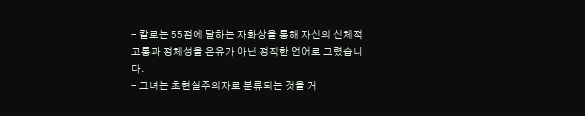- 칼로는 55점에 달하는 자화상을 통해 자신의 신체적 고통과 정체성을 은유가 아닌 정직한 언어로 그렸습니다.
- 그녀는 초현실주의자로 분류되는 것을 거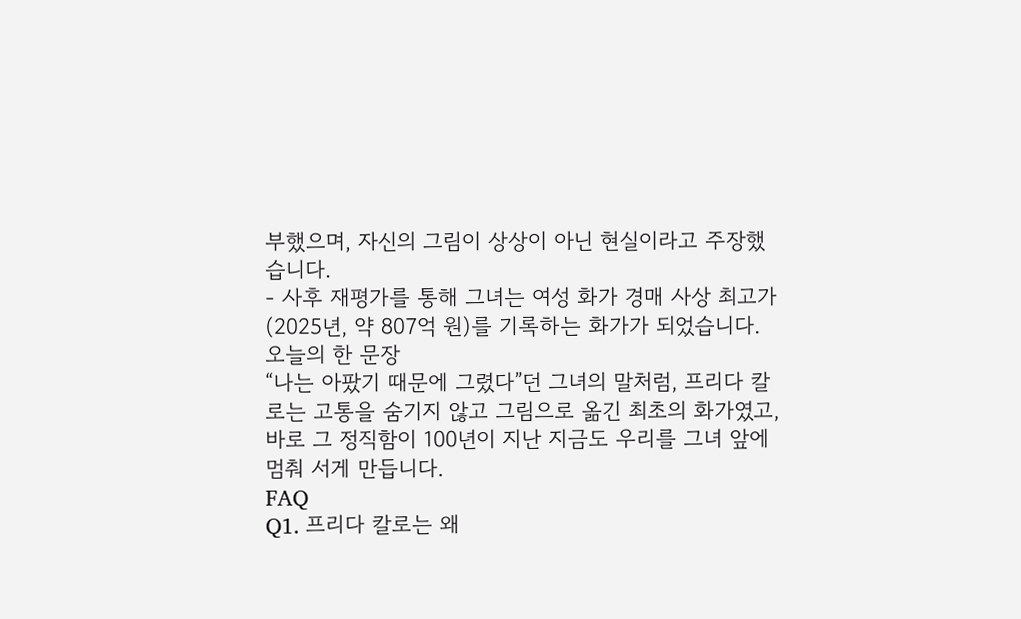부했으며, 자신의 그림이 상상이 아닌 현실이라고 주장했습니다.
- 사후 재평가를 통해 그녀는 여성 화가 경매 사상 최고가(2025년, 약 807억 원)를 기록하는 화가가 되었습니다.
오늘의 한 문장
“나는 아팠기 때문에 그렸다”던 그녀의 말처럼, 프리다 칼로는 고통을 숨기지 않고 그림으로 옮긴 최초의 화가였고, 바로 그 정직함이 100년이 지난 지금도 우리를 그녀 앞에 멈춰 서게 만듭니다.
FAQ
Q1. 프리다 칼로는 왜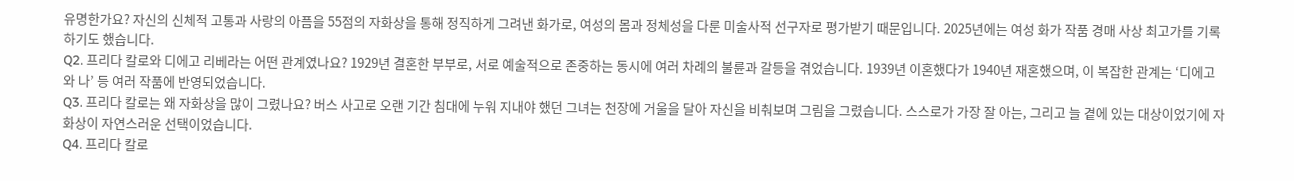유명한가요? 자신의 신체적 고통과 사랑의 아픔을 55점의 자화상을 통해 정직하게 그려낸 화가로, 여성의 몸과 정체성을 다룬 미술사적 선구자로 평가받기 때문입니다. 2025년에는 여성 화가 작품 경매 사상 최고가를 기록하기도 했습니다.
Q2. 프리다 칼로와 디에고 리베라는 어떤 관계였나요? 1929년 결혼한 부부로, 서로 예술적으로 존중하는 동시에 여러 차례의 불륜과 갈등을 겪었습니다. 1939년 이혼했다가 1940년 재혼했으며, 이 복잡한 관계는 ‘디에고와 나’ 등 여러 작품에 반영되었습니다.
Q3. 프리다 칼로는 왜 자화상을 많이 그렸나요? 버스 사고로 오랜 기간 침대에 누워 지내야 했던 그녀는 천장에 거울을 달아 자신을 비춰보며 그림을 그렸습니다. 스스로가 가장 잘 아는, 그리고 늘 곁에 있는 대상이었기에 자화상이 자연스러운 선택이었습니다.
Q4. 프리다 칼로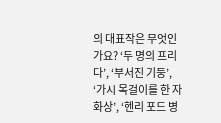의 대표작은 무엇인가요? ‘두 명의 프리다’, ‘부서진 기둥’, ‘가시 목걸이를 한 자화상’, ‘헨리 포드 병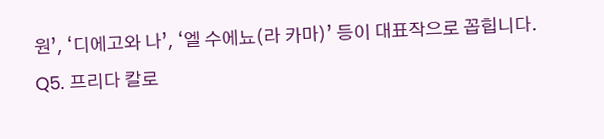원’, ‘디에고와 나’, ‘엘 수에뇨(라 카마)’ 등이 대표작으로 꼽힙니다.
Q5. 프리다 칼로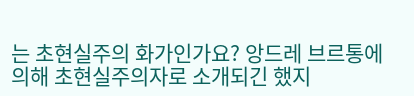는 초현실주의 화가인가요? 앙드레 브르통에 의해 초현실주의자로 소개되긴 했지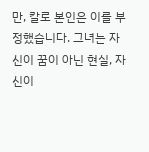만, 칼로 본인은 이를 부정했습니다. 그녀는 자신이 꿈이 아닌 현실, 자신이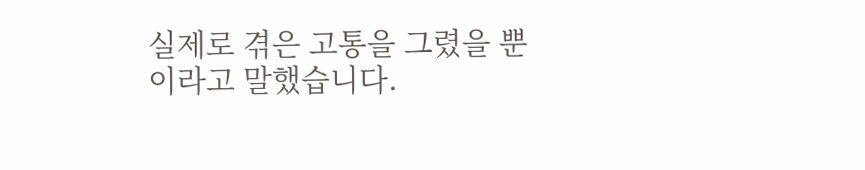실제로 겪은 고통을 그렸을 뿐이라고 말했습니다.